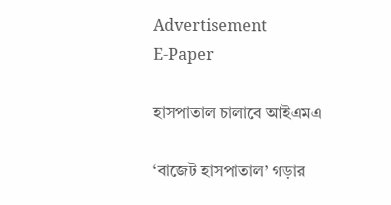Advertisement
E-Paper

হাসপাতাল চালাবে আইএমএ

‘বাজেট হাসপাতাল’ গড়ার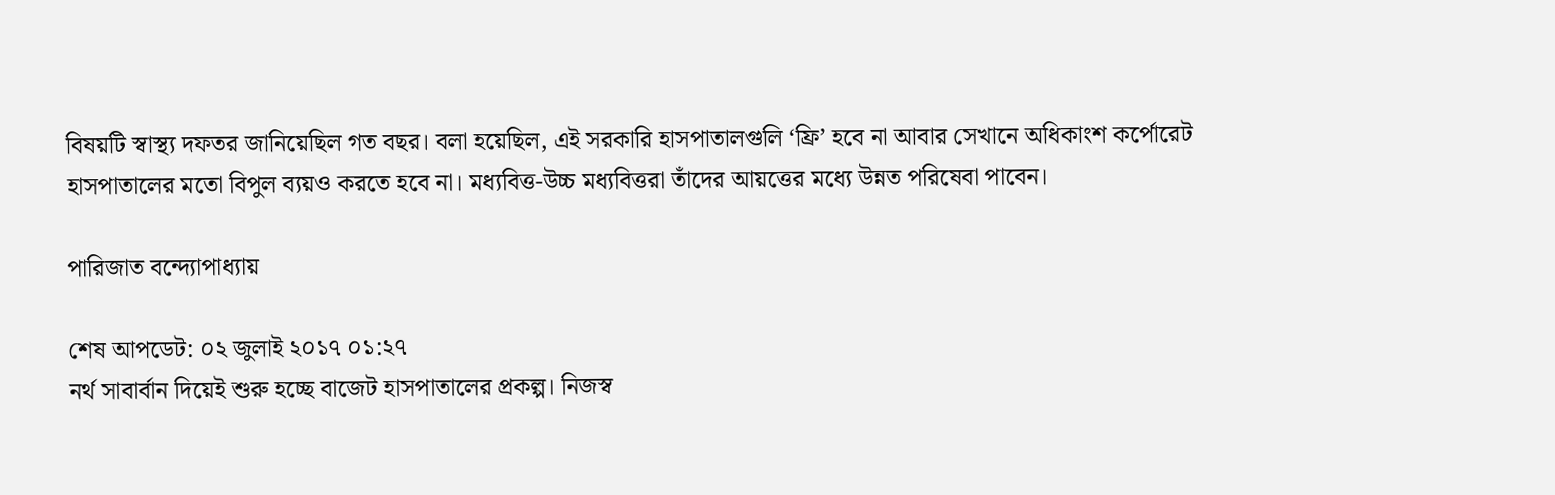বিষয়টি স্বাস্থ্য দফতর জানিয়েছিল গত বছর। বলা হয়েছিল, এই সরকারি হাসপাতালগুলি ‘ফ্রি’ হবে না আবার সেখানে অধিকাংশ কর্পোরেট হাসপাতালের মতো বিপুল ব্যয়ও করতে হবে না। মধ্যবিত্ত-উচ্চ মধ্যবিত্তরা তাঁদের আয়ত্তের মধ্যে উন্নত পরিষেবা পাবেন।

পারিজাত বন্দ্যোপাধ্যায়

শেষ আপডেট: ০২ জুলাই ২০১৭ ০১:২৭
নর্থ সাবার্বান দিয়েই শুরু হচ্ছে বাজেট হাসপাতালের প্রকল্প। নিজস্ব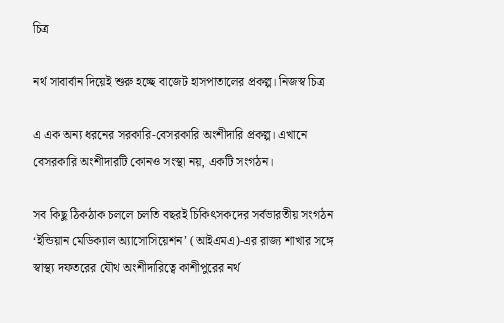চিত্র

নর্থ সাবার্বান দিয়েই শুরু হচ্ছে বাজেট হাসপাতালের প্রকল্প। নিজস্ব চিত্র

এ এক অন্য ধরনের সরকারি-বেসরকারি অংশীদারি প্রকল্প। এখানে বেসরকারি অংশীদারটি কোনও সংস্থা নয়, একটি সংগঠন।

সব কিছু ঠিকঠাক চললে চলতি বছরই চিকিৎসকদের সর্বভারতীয় সংগঠন ‘ইন্ডিয়ান মেডিক্যাল অ্যাসোসিয়েশন’ (আইএমএ)-এর রাজ্য শাখার সঙ্গে স্বাস্থ্য দফতরের যৌথ অংশীদারিত্বে কাশীপুরের নর্থ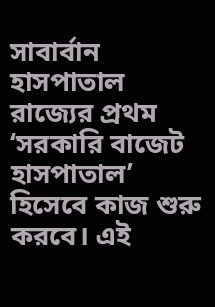সাবার্বান হাসপাতাল রাজ্যের প্রথম ‘সরকারি বাজেট হাসপাতাল’ হিসেবে কাজ শুরু করবে। এই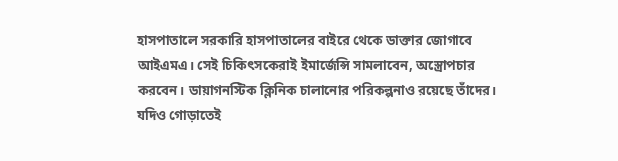হাসপাতালে সরকারি হাসপাতালের বাইরে থেকে ডাক্তার জোগাবে আইএমএ। সেই চিকিৎসকেরাই ইমার্জেন্সি সামলাবেন, অস্ত্রোপচার করবেন। ডায়াগনস্টিক ক্লিনিক চালানোর পরিকল্পনাও রয়েছে তাঁদের। যদিও গোড়াতেই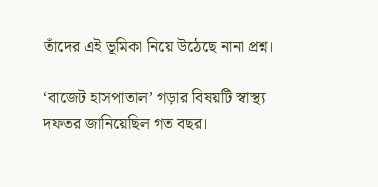তাঁদের এই ভূমিকা নিয়ে উঠেছে নানা প্রশ্ন।

‘বাজেট হাসপাতাল’ গড়ার বিষয়টি স্বাস্থ্য দফতর জানিয়েছিল গত বছর।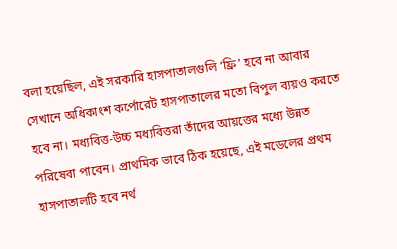বলা হয়েছিল, এই সরকারি হাসপাতালগুলি ‘ফ্রি’ হবে না আবার সেখানে অধিকাংশ কর্পোরেট হাসপাতালের মতো বিপুল ব্যয়ও করতে হবে না। মধ্যবিত্ত-উচ্চ মধ্যবিত্তরা তাঁদের আয়ত্তের মধ্যে উন্নত পরিষেবা পাবেন। প্রাথমিক ভাবে ঠিক হয়েছে, এই মডেলের প্রথম হাসপাতালটি হবে নর্থ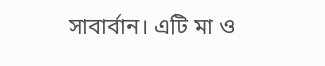সাবার্বান। এটি মা ও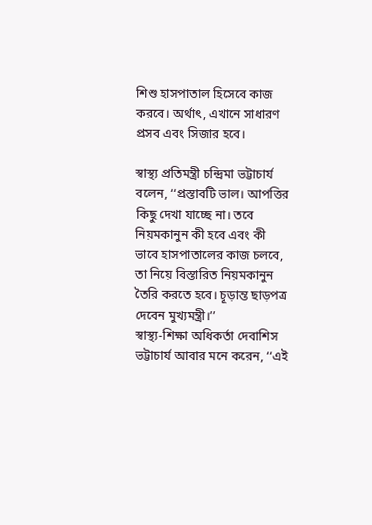শিশু হাসপাতাল হিসেবে কাজ করবে। অর্থাৎ, এখানে সাধারণ প্রসব এবং সিজার হবে।

স্বাস্থ্য প্রতিমন্ত্রী চন্দ্রিমা ভট্টাচার্য বলেন, ‘‘প্রস্তাবটি ভাল। আপত্তির কিছু দেখা যাচ্ছে না। তবে নিয়মকানুন কী হবে এবং কী ভাবে হাসপাতালের কাজ চলবে, তা নিয়ে বিস্তারিত নিয়মকানুন তৈরি করতে হবে। চূড়ান্ত ছাড়পত্র দেবেন মুখ্যমন্ত্রী।’’
স্বাস্থ্য-শিক্ষা অধিকর্তা দেবাশিস ভট্টাচার্য আবার মনে করেন, ‘‘এই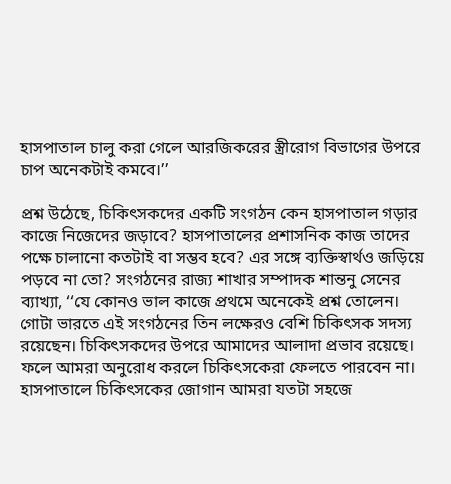হাসপাতাল চালু করা গেলে আরজিকরের স্ত্রীরোগ বিভাগের উপরে চাপ অনেকটাই কমবে।’’

প্রশ্ন উঠেছে, চিকিৎসকদের একটি সংগঠন কেন হাসপাতাল গড়ার কাজে নিজেদের জড়াবে? হাসপাতালের প্রশাসনিক কাজ তাদের পক্ষে চালানো কতটাই বা সম্ভব হবে? এর সঙ্গে ব্যক্তিস্বার্থও জড়িয়ে পড়বে না তো? সংগঠনের রাজ্য শাখার সম্পাদক শান্তনু সেনের ব্যাখ্যা, ‘‘যে কোনও ভাল কাজে প্রথমে অনেকেই প্রশ্ন তোলেন। গোটা ভারতে এই সংগঠনের তিন লক্ষেরও বেশি চিকিৎসক সদস্য রয়েছেন। চিকিৎসকদের উপরে আমাদের আলাদা প্রভাব রয়েছে। ফলে আমরা অনুরোধ করলে চিকিৎসকেরা ফেলতে পারবেন না। হাসপাতালে চিকিৎসকের জোগান আমরা যতটা সহজে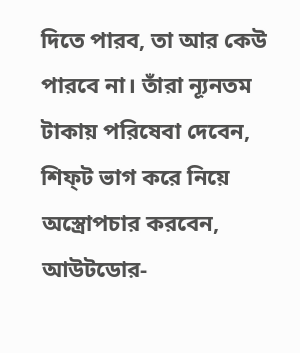দিতে পারব, তা আর কেউ পারবে না। তাঁরা ন্যূনতম টাকায় পরিষেবা দেবেন, শিফ্‌ট ভাগ করে নিয়ে অস্ত্রোপচার করবেন, আউটডোর-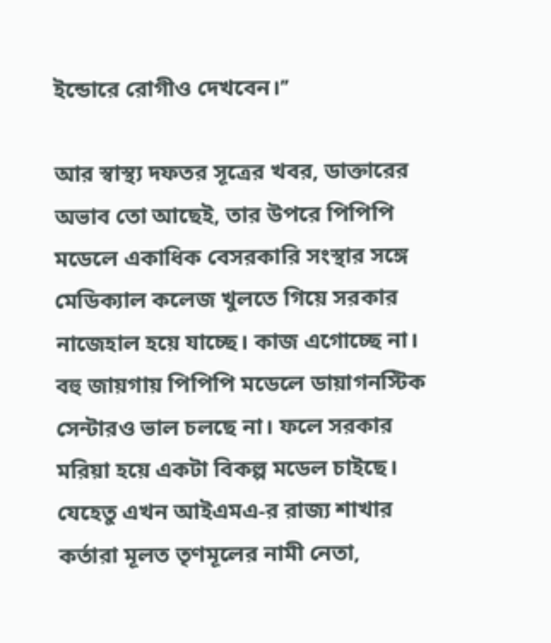ইন্ডোরে রোগীও দেখবেন।’’

আর স্বাস্থ্য দফতর সূত্রের খবর, ডাক্তারের অভাব তো আছেই, তার উপরে পিপিপি মডেলে একাধিক বেসরকারি সংস্থার সঙ্গে মেডিক্যাল কলেজ খুলতে গিয়ে সরকার নাজেহাল হয়ে যাচ্ছে। কাজ এগোচ্ছে না। বহু জায়গায় পিপিপি মডেলে ডায়াগনস্টিক সেন্টারও ভাল চলছে না। ফলে সরকার মরিয়া হয়ে একটা বিকল্প মডেল চাইছে। যেহেতু এখন আইএমএ-র রাজ্য শাখার কর্তারা মূলত তৃণমূলের নামী নেতা,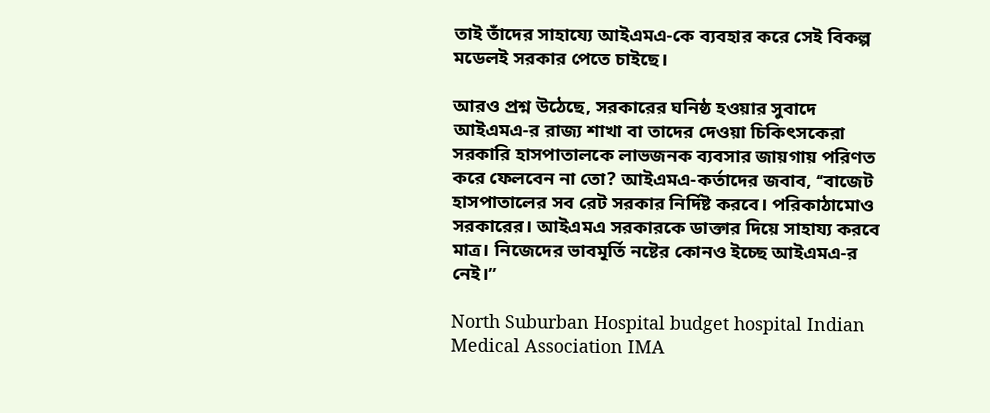তাই তাঁদের সাহায্যে আইএমএ-কে ব্যবহার করে সেই বিকল্প মডেলই সরকার পেতে চাইছে।

আরও প্রশ্ন উঠেছে, সরকারের ঘনিষ্ঠ হওয়ার সুবাদে আইএমএ-র রাজ্য শাখা বা তাদের দেওয়া চিকিৎসকেরা সরকারি হাসপাতালকে লাভজনক ব্যবসার জায়গায় পরিণত করে ফেলবেন না তো? আইএমএ-কর্তাদের জবাব, ‘‘বাজেট হাসপাতালের সব রেট সরকার নির্দিষ্ট করবে। পরিকাঠামোও সরকারের। আইএমএ সরকারকে ডাক্তার দিয়ে সাহায্য করবে মাত্র। নিজেদের ভাবমূর্তি নষ্টের কোনও ইচ্ছে আইএমএ-র নেই।’’

North Suburban Hospital budget hospital Indian Medical Association IMA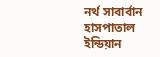নর্থ সাবার্বান হাসপাতাল ইন্ডিয়ান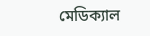মেডিক্যাল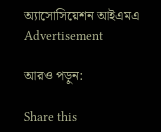অ্যাসোসিয়েশন আইএমএ
Advertisement

আরও পড়ুন:

Share this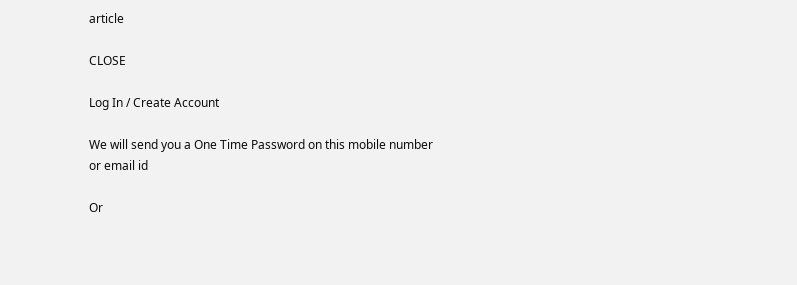article

CLOSE

Log In / Create Account

We will send you a One Time Password on this mobile number or email id

Or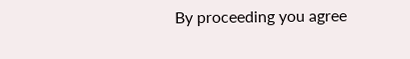By proceeding you agree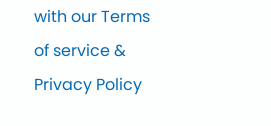with our Terms of service & Privacy Policy